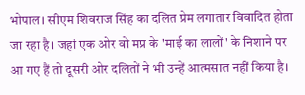भोपाल। सीएम शिवराज सिंह का दलित प्रेम लगातार विवादित होता जा रहा है। जहां एक ओर वो मप्र के 'माई का लालों' के निशाने पर आ गए हैं तो दूसरी ओर दलितों ने भी उन्हें आत्मसात नहीं किया है।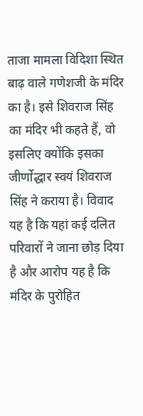ताजा मामला विदिशा स्थित बाढ़ वाले गणेशजी के मंदिर का है। इसे शिवराज सिंह का मंदिर भी कहते हैं, वो इसलिए क्योंकि इसका जीर्णोद्धार स्वयं शिवराज सिंह ने कराया है। विवाद यह है कि यहां कई दलित परिवारों ने जाना छोड़ दिया है और आरोप यह है कि मंदिर के पुरोहित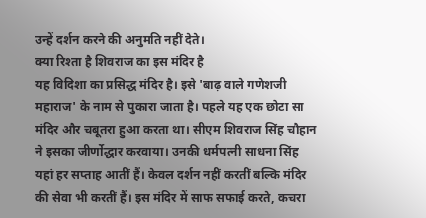उन्हें दर्शन करने की अनुमति नहीं देते।
क्या रिश्ता है शिवराज का इस मंदिर है
यह विदिशा का प्रसिद्ध मंदिर है। इसे 'बाढ़ वाले गणेशजी महाराज' के नाम से पुकारा जाता है। पहले यह एक छोटा सा मंदिर और चबूतरा हुआ करता था। सीएम शिवराज सिंह चौहान ने इसका जीर्णोद्धार करवाया। उनकी धर्मपत्नी साधना सिंह यहां हर सप्ताह आतीं हैं। केवल दर्शन नहीं करतीं बल्कि मंदिर की सेवा भी करतीं हैं। इस मंदिर में साफ सफाई करते, कचरा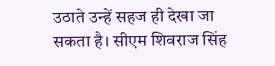उठाते उन्हें सहज ही देखा जा सकता है। सीएम शिवराज सिंह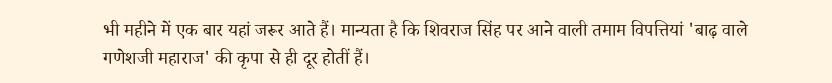भी महीने में एक बार यहां जरूर आते हैं। मान्यता है कि शिवराज सिंह पर आने वाली तमाम विपत्तियां 'बाढ़ वाले गणेशजी महाराज' की कृपा से ही दूर होतीं हैं।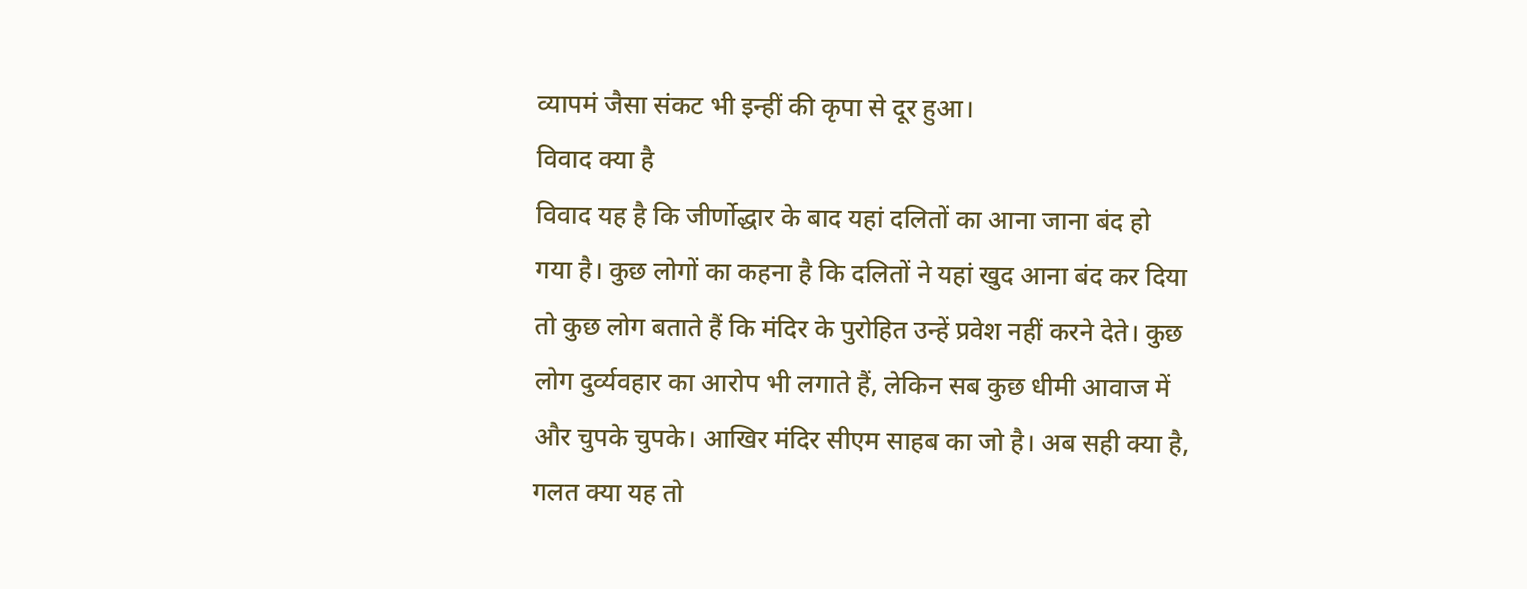व्यापमं जैसा संकट भी इन्हीं की कृपा से दूर हुआ।
विवाद क्या है
विवाद यह है कि जीर्णोद्धार के बाद यहां दलितों का आना जाना बंद हो गया है। कुछ लोगों का कहना है कि दलितों ने यहां खुद आना बंद कर दिया तो कुछ लोग बताते हैं कि मंदिर के पुरोहित उन्हें प्रवेश नहीं करने देते। कुछ लोग दुर्व्यवहार का आरोप भी लगाते हैं, लेकिन सब कुछ धीमी आवाज में और चुपके चुपके। आखिर मंदिर सीएम साहब का जो है। अब सही क्या है, गलत क्या यह तो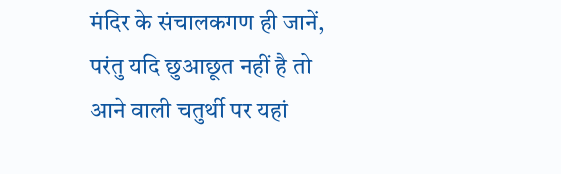मंदिर के संचालकगण ही जानें, परंतु यदि छुआछूत नहीं है तो आने वाली चतुर्थी पर यहां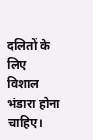दलितों के लिए विशाल भंडारा होना चाहिए।